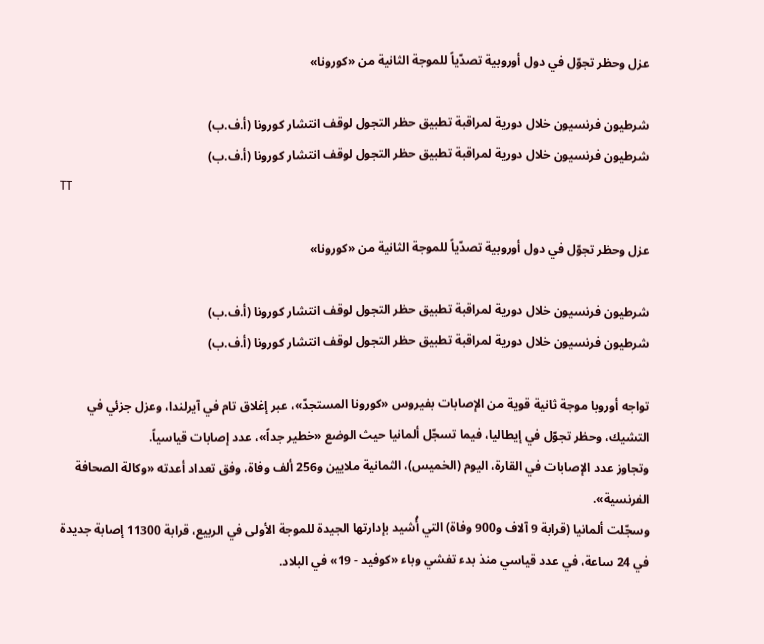عزل وحظر تجوّل في دول أوروبية تصدّياً للموجة الثانية من «كورونا»

شرطيون فرنسيون خلال دورية لمراقبة تطبيق حظر التجول لوقف انتشار كورونا (أ.ف.ب)
شرطيون فرنسيون خلال دورية لمراقبة تطبيق حظر التجول لوقف انتشار كورونا (أ.ف.ب)
TT

عزل وحظر تجوّل في دول أوروبية تصدّياً للموجة الثانية من «كورونا»

شرطيون فرنسيون خلال دورية لمراقبة تطبيق حظر التجول لوقف انتشار كورونا (أ.ف.ب)
شرطيون فرنسيون خلال دورية لمراقبة تطبيق حظر التجول لوقف انتشار كورونا (أ.ف.ب)

تواجه أوروبا موجة ثانية قوية من الإصابات بفيروس «كورونا المستجدّ»، عبر إغلاق تام في آيرلندا، وعزل جزئي في التشيك، وحظر تجوّل في إيطاليا، فيما تسجّل ألمانيا حيث الوضع «خطير جداً»، عدد إصابات قياسياً.
وتجاوز عدد الإصابات في القارة، اليوم (الخميس)، الثمانية ملايين و256 ألف وفاة، وفق تعداد أعدته «وكالة الصحافة الفرنسية».
وسجّلت ألمانيا (قرابة 9 آلاف و900 وفاة) التي أُشيد بإدارتها الجيدة للموجة الأولى في الربيع، قرابة 11300 إصابة جديدة في 24 ساعة، في عدد قياسي منذ بدء تفشي وباء «كوفيد - 19» في البلاد.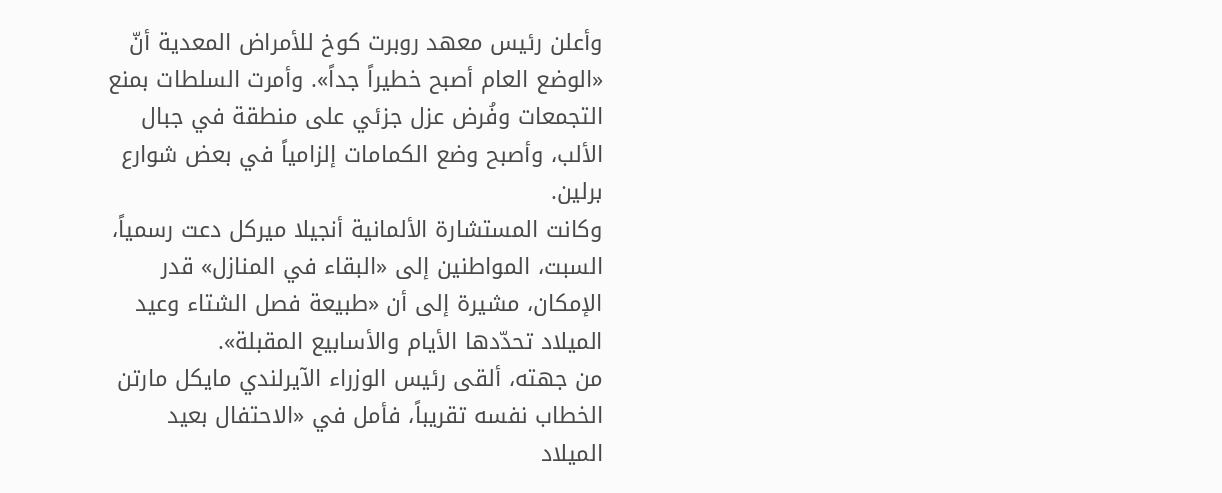وأعلن رئيس معهد روبرت كوخ للأمراض المعدية أنّ «الوضع العام أصبح خطيراً جداً». وأمرت السلطات بمنع التجمعات وفُرض عزل جزئي على منطقة في جبال الألب، وأصبح وضع الكمامات إلزامياً في بعض شوارع برلين.
وكانت المستشارة الألمانية أنجيلا ميركل دعت رسمياً، السبت، المواطنين إلى «البقاء في المنازل» قدر الإمكان، مشيرة إلى أن «طبيعة فصل الشتاء وعيد الميلاد تحدّدها الأيام والأسابيع المقبلة».
من جهته، ألقى رئيس الوزراء الآيرلندي مايكل مارتن الخطاب نفسه تقريباً، فأمل في «الاحتفال بعيد الميلاد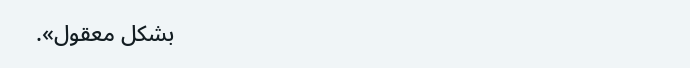بشكل معقول».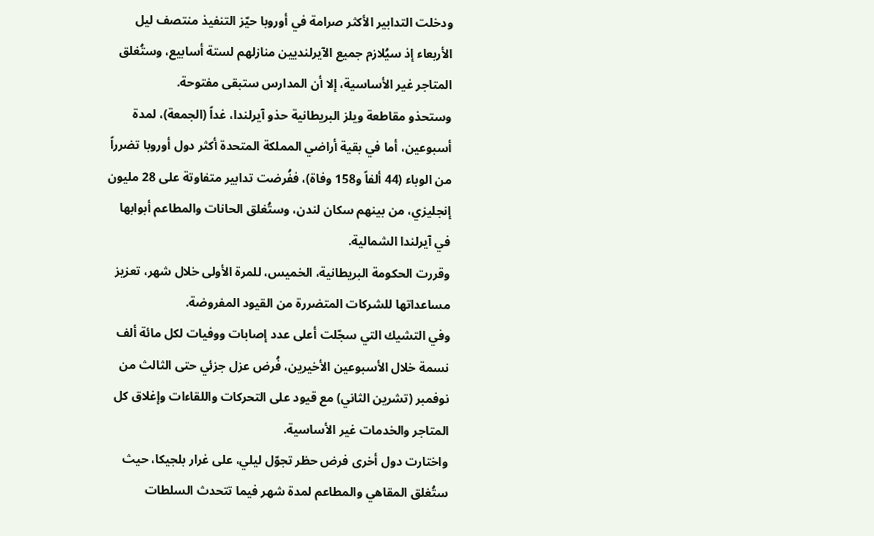ودخلت التدابير الأكثر صرامة في أوروبا حيّز التنفيذ منتصف ليل الأربعاء إذ سيُلازم جميع الآيرلنديين منازلهم لستة أسابيع، وستُغلق المتاجر غير الأساسية، إلا أن المدارس ستبقى مفتوحة.
وستحذو مقاطعة ويلز البريطانية حذو آيرلندا، غداً (الجمعة)، لمدة أسبوعين، أما في بقية أراضي المملكة المتحدة أكثر دول أوروبا تضرراً من الوباء (44 ألفاً و158 وفاة)، ففُرضت تدابير متفاوتة على 28 مليون إنجليزي، من بينهم سكان لندن، وستُغلق الحانات والمطاعم أبوابها في آيرلندا الشمالية.
وقررت الحكومة البريطانية، الخميس، للمرة الأولى خلال شهر، تعزيز مساعداتها للشركات المتضررة من القيود المفروضة.
وفي التشيك التي سجّلت أعلى عدد إصابات ووفيات لكل مائة ألف نسمة خلال الأسبوعين الأخيرين، فُرض عزل جزئي حتى الثالث من نوفمبر (تشرين الثاني) مع قيود على التحركات واللقاءات وإغلاق كل المتاجر والخدمات غير الأساسية.
واختارت دول أخرى فرض حظر تجوّل ليلي، على غرار بلجيكا، حيث ستُغلق المقاهي والمطاعم لمدة شهر فيما تتحدث السلطات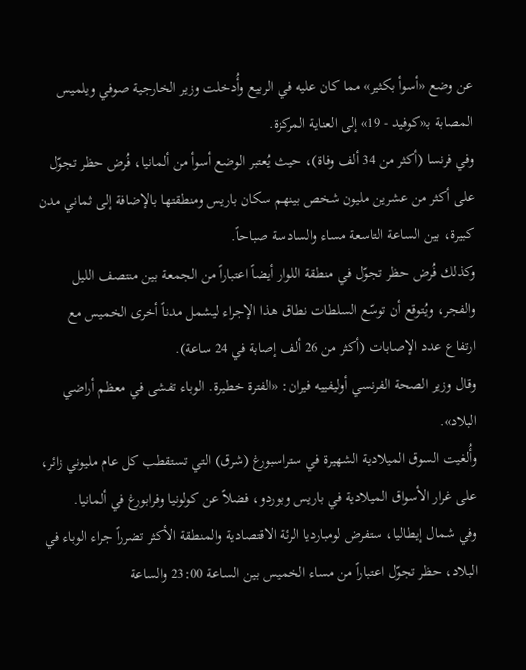عن وضع «أسوأ بكثير» مما كان عليه في الربيع وأُدخلت وزير الخارجية صوفي ويلميس المصابة بـ«كوفيد - 19» إلى العناية المركزة.
وفي فرنسا (أكثر من 34 ألف وفاة)، حيث يُعتبر الوضع أسوأ من ألمانيا، فُرض حظر تجوّل على أكثر من عشرين مليون شخص بينهم سكان باريس ومنطقتها بالإضافة إلى ثماني مدن كبيرة، بين الساعة التاسعة مساء والسادسة صباحاً.
وكذلك فُرض حظر تجوّل في منطقة اللوار أيضاً اعتباراً من الجمعة بين منتصف الليل والفجر، ويُتوقع أن توسّع السلطات نطاق هذا الإجراء ليشمل مدناً أخرى الخميس مع ارتفاع عدد الإصابات (أكثر من 26 ألف إصابة في 24 ساعة).
وقال وزير الصحة الفرنسي أوليفييه فيران: «الفترة خطيرة. الوباء تفشى في معظم أراضي البلاد».
وأُلغيت السوق الميلادية الشهيرة في ستراسبورغ (شرق) التي تستقطب كل عام مليوني زائر، على غرار الأسواق الميلادية في باريس وبوردو، فضلاً عن كولونيا وفرابورغ في ألمانيا.
وفي شمال إيطاليا، ستفرض لومبارديا الرئة الاقتصادية والمنطقة الأكثر تضرراً جراء الوباء في البلاد، حظر تجوّل اعتباراً من مساء الخميس بين الساعة 23:00 والساعة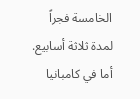الخامسة فجراً لمدة ثلاثة أسابيع.
أما في كامبانيا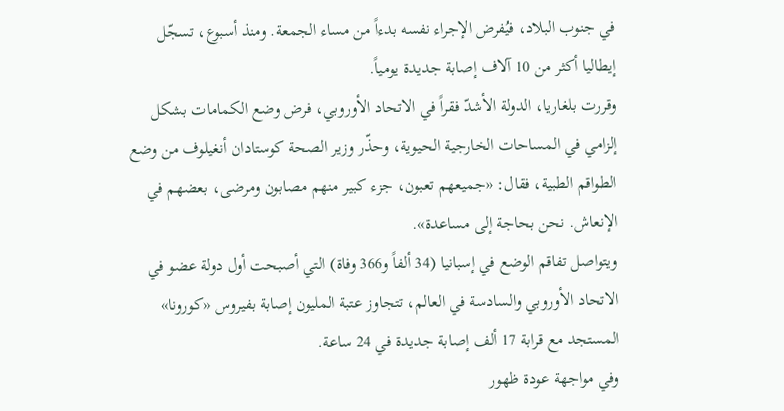في جنوب البلاد، فيُفرض الإجراء نفسه بدءاً من مساء الجمعة. ومنذ أسبوع، تسجّل إيطاليا أكثر من 10 آلاف إصابة جديدة يومياً.
وقررت بلغاريا، الدولة الأشدّ فقراً في الاتحاد الأوروبي، فرض وضع الكمامات بشكل إلزامي في المساحات الخارجية الحيوية، وحذّر وزير الصحة كوستادان أنغيلوف من وضع الطواقم الطبية، فقال: «جميعهم تعبون، جزء كبير منهم مصابون ومرضى، بعضهم في الإنعاش. نحن بحاجة إلى مساعدة».
ويتواصل تفاقم الوضع في إسبانيا (34 ألفاً و366 وفاة) التي أصبحت أول دولة عضو في الاتحاد الأوروبي والسادسة في العالم، تتجاوز عتبة المليون إصابة بفيروس «كورونا» المستجد مع قرابة 17 ألف إصابة جديدة في 24 ساعة.
وفي مواجهة عودة ظهور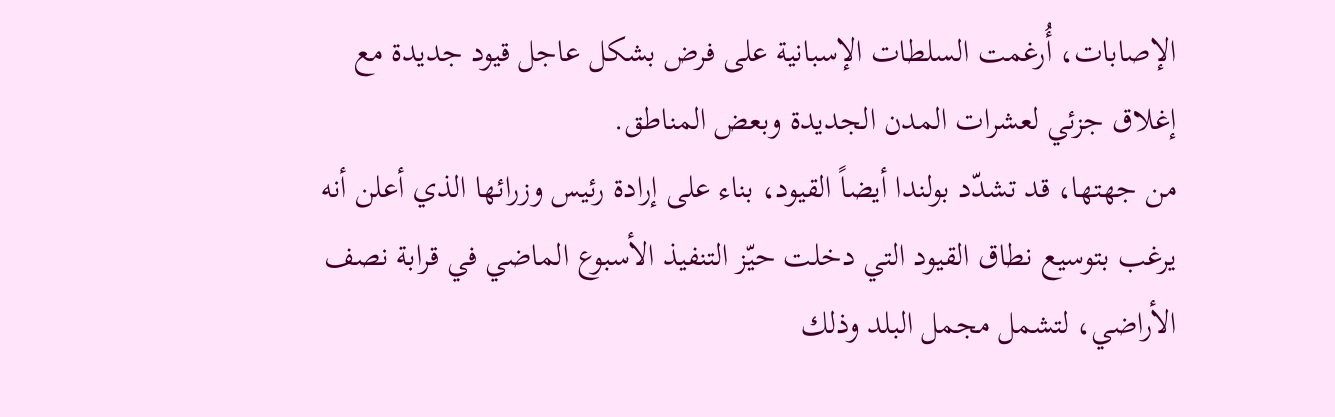الإصابات، أُرغمت السلطات الإسبانية على فرض بشكل عاجل قيود جديدة مع إغلاق جزئي لعشرات المدن الجديدة وبعض المناطق.
من جهتها، قد تشدّد بولندا أيضاً القيود، بناء على إرادة رئيس وزرائها الذي أعلن أنه يرغب بتوسيع نطاق القيود التي دخلت حيّز التنفيذ الأسبوع الماضي في قرابة نصف الأراضي، لتشمل مجمل البلد وذلك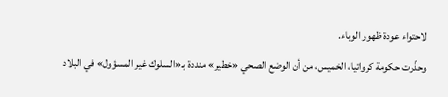لاحتواء عودة ظهور الوباء.
وحذّرت حكومة كرواتيا، الخميس، من أن الوضع الصحي «خطير» منددة بـ«السلوك غير المسؤول» في البلاد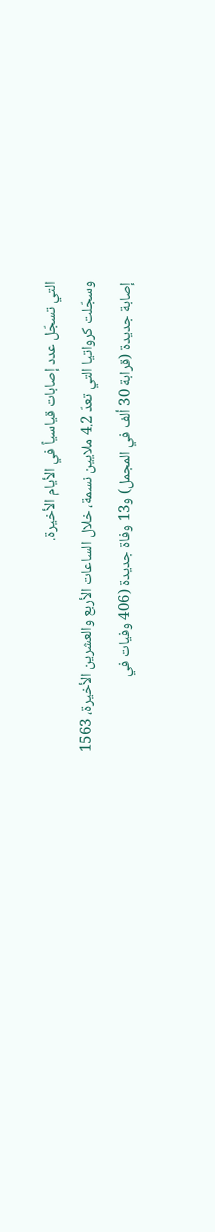التي تسجّل عدد إصابات قياسياً في الأيام الأخيرة.
وسجّلت كرواتيا التي تعدّ 4.2 ملايين نسمة، خلال الساعات الأربع والعشرين الأخيرة، 1563 إصابة جديدة (قرابة 30 ألف في المجمل) و13 وفاة جديدة (406 وفيات في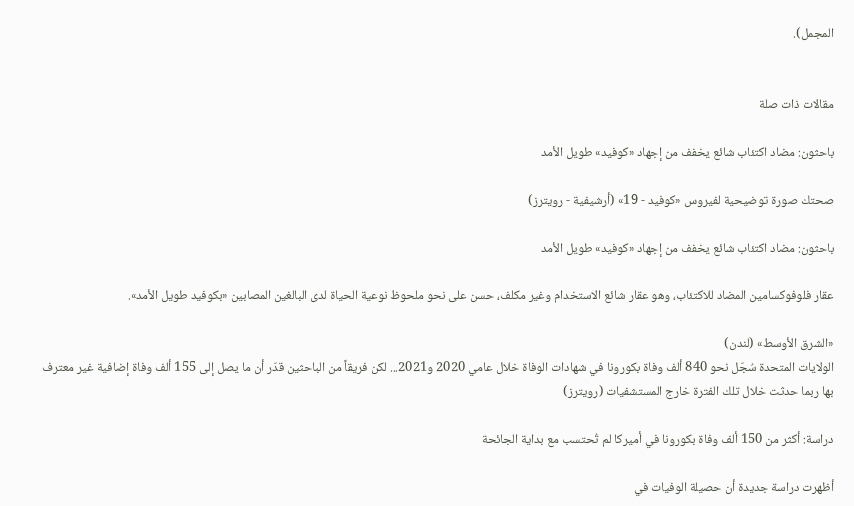المجمل).


مقالات ذات صلة

باحثون: مضاد اكتئاب شائع يخفف من إجهاد «كوفيد» طويل الأمد

صحتك صورة توضيحية لفيروس «كوفيد - 19» (أرشيفية - رويترز)

باحثون: مضاد اكتئاب شائع يخفف من إجهاد «كوفيد» طويل الأمد

عقار فلوفوكسامين المضاد للاكتئاب، وهو عقار شائع الاستخدام وغير مكلف، حسن على نحو ملحوظ نوعية الحياة لدى البالغين المصابين «بكوفيد طويل الأمد».

«الشرق الأوسط» (لندن)
الولايات المتحدة سُجّل نحو 840 ألف وفاة بكورونا في شهادات الوفاة خلال عامي 2020 و2021... لكن فريقاً من الباحثين قدّر أن ما يصل إلى 155 ألف وفاة إضافية غير معترف بها ربما حدثت خلال تلك الفترة خارج المستشفيات (رويترز)

دراسة: أكثر من 150 ألف وفاة بكورونا في أميركا لم تُحتسب مع بداية الجائحة

أظهرت دراسة جديدة أن حصيلة الوفيات في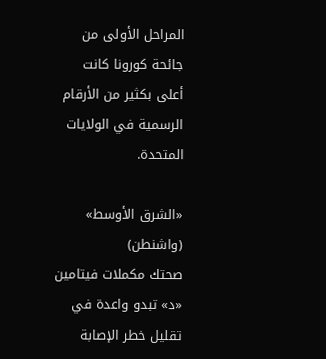المراحل الأولى من جائحة كورونا كانت أعلى بكثير من الأرقام الرسمية في الولايات المتحدة.

«الشرق الأوسط» (واشنطن)
صحتك مكملات فيتامين «د» تبدو واعدة في تقليل خطر الإصابة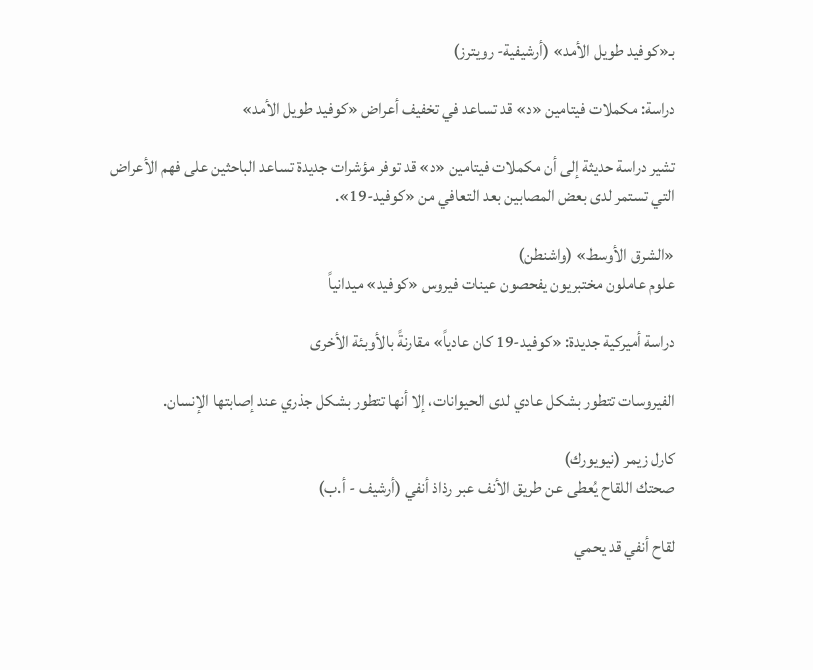بـ«كوفيد طويل الأمد» (أرشيفية- رويترز)

دراسة: مكملات فيتامين «د» قد تساعد في تخفيف أعراض «كوفيد طويل الأمد»

تشير دراسة حديثة إلى أن مكملات فيتامين «د» قد توفر مؤشرات جديدة تساعد الباحثين على فهم الأعراض التي تستمر لدى بعض المصابين بعد التعافي من «كوفيد-19».

«الشرق الأوسط» (واشنطن)
علوم عاملون مختبريون يفحصون عينات فيروس «كوفيد» ميدانياً

دراسة أميركية جديدة: «كوفيد-19 كان عادياً» مقارنةً بالأوبئة الأخرى

الفيروسات تتطور بشكل عادي لدى الحيوانات، إلا أنها تتطور بشكل جذري عند إصابتها الإنسان.

كارل زيمر (نيويورك)
صحتك اللقاح يُعطى عن طريق الأنف عبر رذاذ أنفي (أرشيف - أ.ب)

لقاح أنفي قد يحمي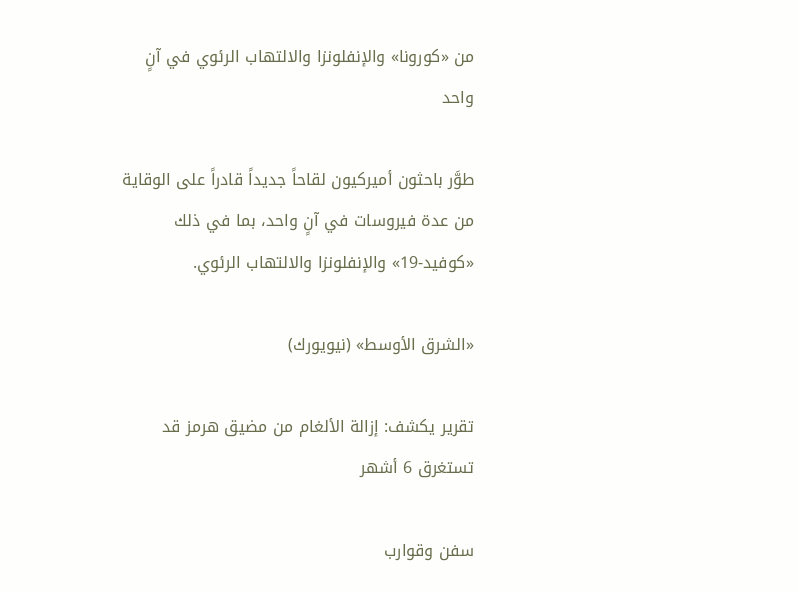من «كورونا» والإنفلونزا والالتهاب الرئوي في آنٍ واحد

طوَّر باحثون أميركيون لقاحاً جديداً قادراً على الوقاية من عدة فيروسات في آنٍ واحد، بما في ذلك «كوفيد-19» والإنفلونزا والالتهاب الرئوي.

«الشرق الأوسط» (نيويورك)

تقرير يكشف: إزالة الألغام من مضيق هرمز قد تستغرق 6 أشهر

سفن وقوارب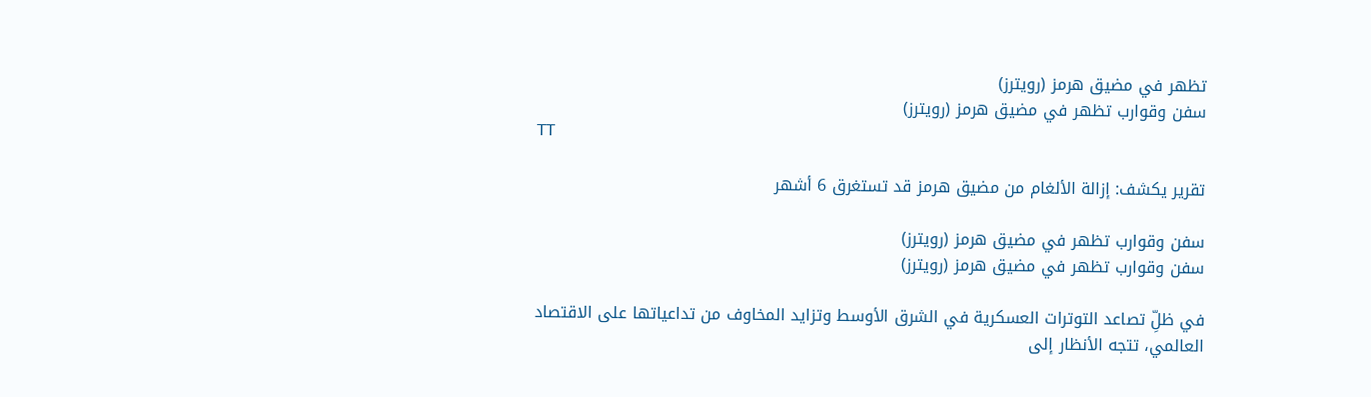تظهر في مضيق هرمز (رويترز)
سفن وقوارب تظهر في مضيق هرمز (رويترز)
TT

تقرير يكشف: إزالة الألغام من مضيق هرمز قد تستغرق 6 أشهر

سفن وقوارب تظهر في مضيق هرمز (رويترز)
سفن وقوارب تظهر في مضيق هرمز (رويترز)

في ظلِّ تصاعد التوترات العسكرية في الشرق الأوسط وتزايد المخاوف من تداعياتها على الاقتصاد العالمي، تتجه الأنظار إلى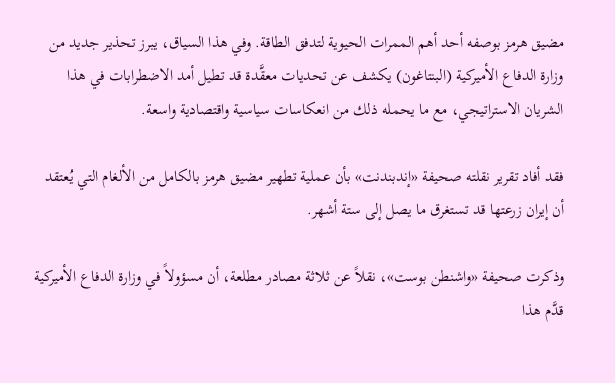مضيق هرمز بوصفه أحد أهم الممرات الحيوية لتدفق الطاقة. وفي هذا السياق، يبرز تحذير جديد من وزارة الدفاع الأميركية (البنتاغون) يكشف عن تحديات معقَّدة قد تطيل أمد الاضطرابات في هذا الشريان الاستراتيجي، مع ما يحمله ذلك من انعكاسات سياسية واقتصادية واسعة.

فقد أفاد تقرير نقلته صحيفة «إندبندنت» بأن عملية تطهير مضيق هرمز بالكامل من الألغام التي يُعتقد أن إيران زرعتها قد تستغرق ما يصل إلى ستة أشهر.

وذكرت صحيفة «واشنطن بوست»، نقلاً عن ثلاثة مصادر مطلعة، أن مسؤولاً في وزارة الدفاع الأميركية قدَّم هذا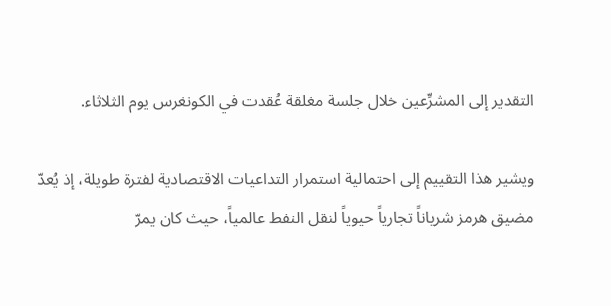التقدير إلى المشرِّعين خلال جلسة مغلقة عُقدت في الكونغرس يوم الثلاثاء.

ويشير هذا التقييم إلى احتمالية استمرار التداعيات الاقتصادية لفترة طويلة، إذ يُعدّ مضيق هرمز شرياناً تجارياً حيوياً لنقل النفط عالمياً، حيث كان يمرّ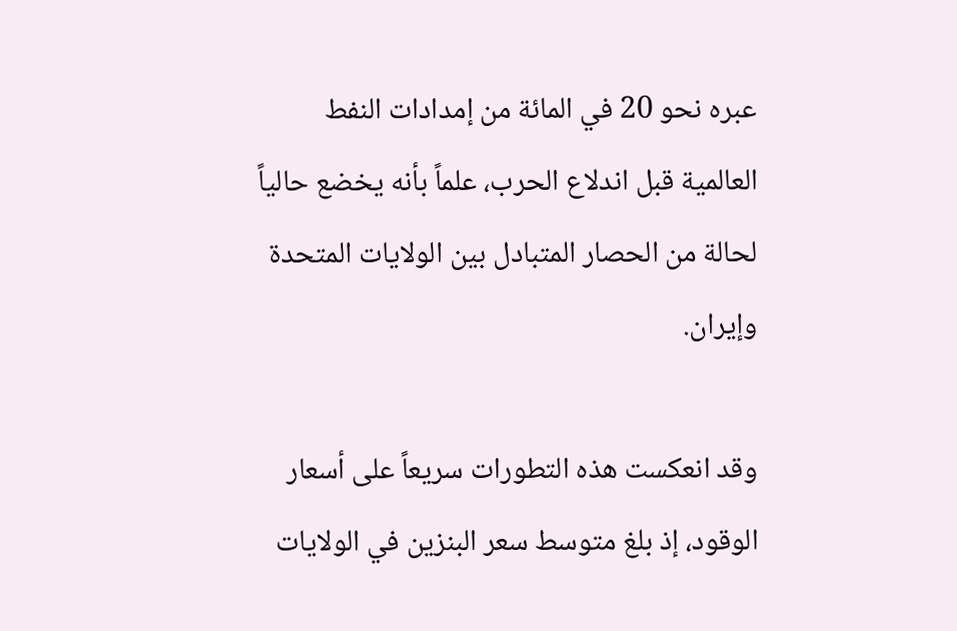عبره نحو 20 في المائة من إمدادات النفط العالمية قبل اندلاع الحرب، علماً بأنه يخضع حالياً لحالة من الحصار المتبادل بين الولايات المتحدة وإيران.

وقد انعكست هذه التطورات سريعاً على أسعار الوقود، إذ بلغ متوسط سعر البنزين في الولايات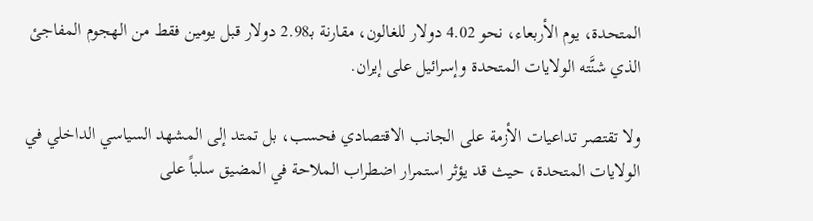المتحدة، يوم الأربعاء، نحو 4.02 دولار للغالون، مقارنة بـ2.98 دولار قبل يومين فقط من الهجوم المفاجئ الذي شنَّته الولايات المتحدة وإسرائيل على إيران.

ولا تقتصر تداعيات الأزمة على الجانب الاقتصادي فحسب، بل تمتد إلى المشهد السياسي الداخلي في الولايات المتحدة، حيث قد يؤثر استمرار اضطراب الملاحة في المضيق سلباً على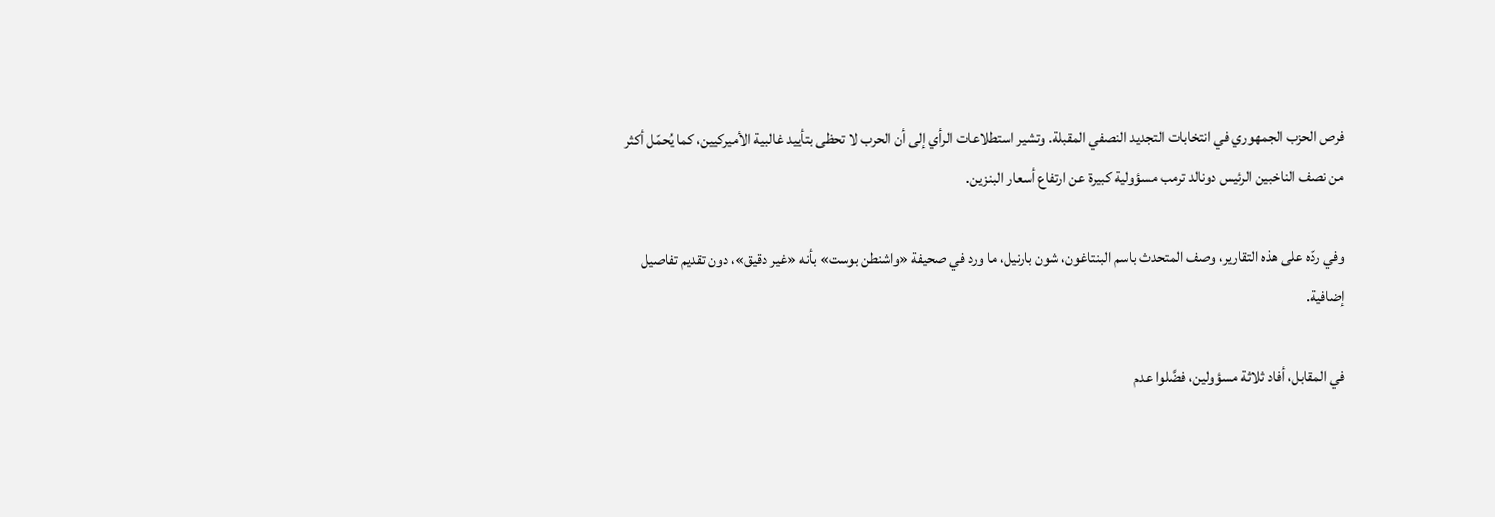فرص الحزب الجمهوري في انتخابات التجديد النصفي المقبلة. وتشير استطلاعات الرأي إلى أن الحرب لا تحظى بتأييد غالبية الأميركيين، كما يُحمّل أكثر من نصف الناخبين الرئيس دونالد ترمب مسؤولية كبيرة عن ارتفاع أسعار البنزين.

وفي ردّه على هذه التقارير، وصف المتحدث باسم البنتاغون، شون بارنيل، ما ورد في صحيفة «واشنطن بوست» بأنه «غير دقيق»، دون تقديم تفاصيل إضافية.

في المقابل، أفاد ثلاثة مسؤولين، فضَّلوا عدم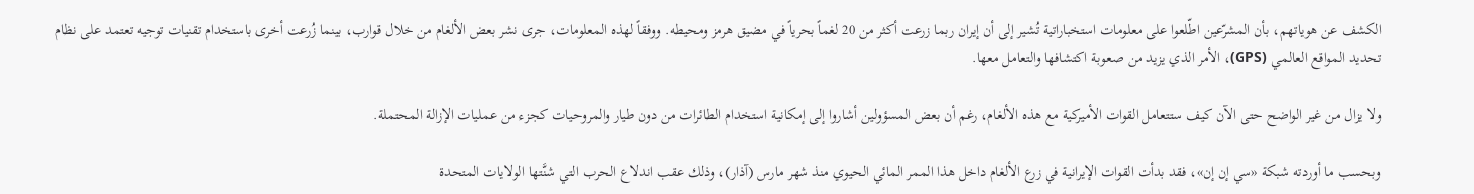الكشف عن هوياتهم، بأن المشرّعين اطّلعوا على معلومات استخباراتية تُشير إلى أن إيران ربما زرعت أكثر من 20 لغماً بحرياً في مضيق هرمز ومحيطه. ووفقاً لهذه المعلومات، جرى نشر بعض الألغام من خلال قوارب، بينما زُرعت أخرى باستخدام تقنيات توجيه تعتمد على نظام تحديد المواقع العالمي (GPS)، الأمر الذي يزيد من صعوبة اكتشافها والتعامل معها.

ولا يزال من غير الواضح حتى الآن كيف ستتعامل القوات الأميركية مع هذه الألغام، رغم أن بعض المسؤولين أشاروا إلى إمكانية استخدام الطائرات من دون طيار والمروحيات كجزء من عمليات الإزالة المحتملة.

وبحسب ما أوردته شبكة «سي إن إن»، فقد بدأت القوات الإيرانية في زرع الألغام داخل هذا الممر المائي الحيوي منذ شهر مارس (آذار)، وذلك عقب اندلاع الحرب التي شنَّتها الولايات المتحدة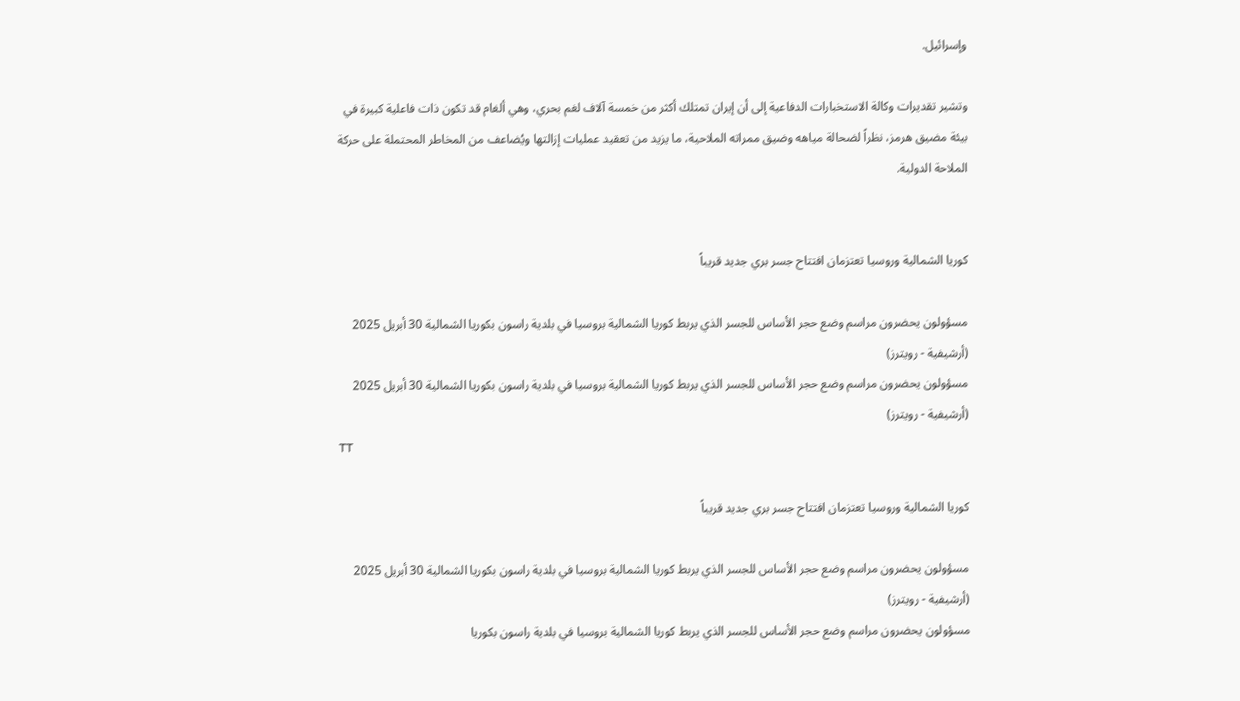وإسرائيل.

وتشير تقديرات وكالة الاستخبارات الدفاعية إلى أن إيران تمتلك أكثر من خمسة آلاف لغم بحري، وهي ألغام قد تكون ذات فاعلية كبيرة في بيئة مضيق هرمز، نظراً لضحالة مياهه وضيق ممراته الملاحية، ما يزيد من تعقيد عمليات إزالتها ويُضاعف من المخاطر المحتملة على حركة الملاحة الدولية.


كوريا الشمالية وروسيا تعتزمان افتتاح جسر بري جديد قريباً

مسؤولون يحضرون مراسم وضع حجر الأساس للجسر الذي يربط كوريا الشمالية بروسيا في بلدية راسون بكوريا الشمالية 30 أبريل 2025 (أرشيفية - رويترز)
مسؤولون يحضرون مراسم وضع حجر الأساس للجسر الذي يربط كوريا الشمالية بروسيا في بلدية راسون بكوريا الشمالية 30 أبريل 2025 (أرشيفية - رويترز)
TT

كوريا الشمالية وروسيا تعتزمان افتتاح جسر بري جديد قريباً

مسؤولون يحضرون مراسم وضع حجر الأساس للجسر الذي يربط كوريا الشمالية بروسيا في بلدية راسون بكوريا الشمالية 30 أبريل 2025 (أرشيفية - رويترز)
مسؤولون يحضرون مراسم وضع حجر الأساس للجسر الذي يربط كوريا الشمالية بروسيا في بلدية راسون بكوريا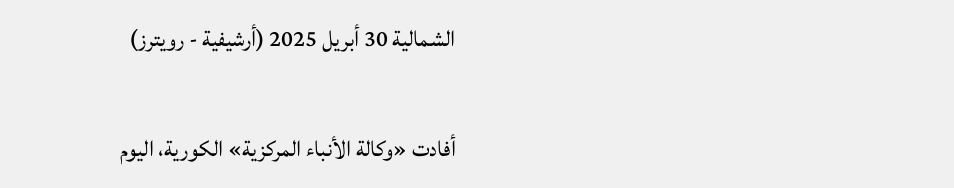الشمالية 30 أبريل 2025 (أرشيفية - رويترز)

أفادت «وكالة الأنباء المركزية» الكورية، اليوم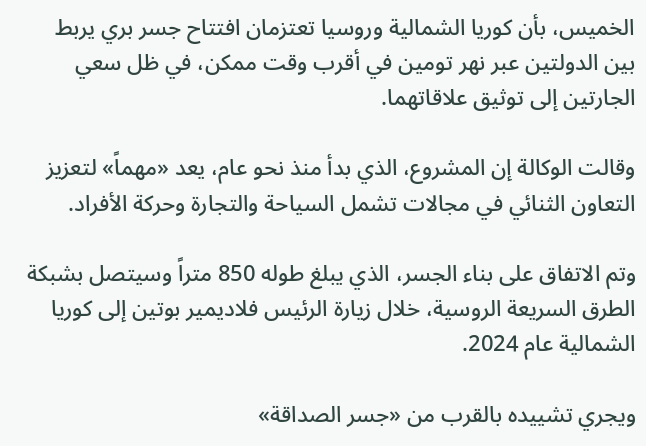الخميس، بأن كوريا الشمالية وروسيا تعتزمان افتتاح جسر بري يربط بين الدولتين عبر نهر تومين في أقرب وقت ممكن، في ظل ‌سعي الجارتين ‌إلى توثيق ‌علاقاتهما.

وقالت الوكالة إن المشروع، الذي بدأ منذ نحو عام، يعد «مهماً» لتعزيز التعاون الثنائي في مجالات تشمل السياحة والتجارة وحركة الأفراد.

وتم الاتفاق على بناء الجسر، ‌الذي ‌يبلغ طوله 850 متراً ‌وسيتصل بشبكة الطرق السريعة ‌الروسية، خلال زيارة الرئيس فلاديمير بوتين إلى كوريا الشمالية عام 2024.

ويجري تشييده ‌بالقرب من «جسر الصداقة»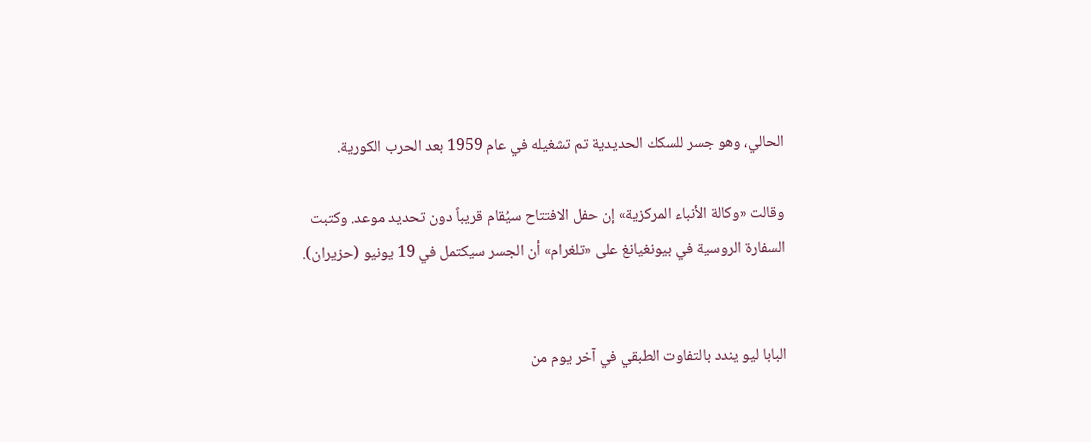الحالي، وهو جسر للسكك الحديدية تم تشغيله في عام 1959 بعد الحرب الكورية.

وقالت «وكالة الأنباء المركزية» إن حفل الافتتاح سيُقام قريباً دون تحديد موعد. وكتبت السفارة الروسية في بيونغيانغ على «تلغرام» أن الجسر سيكتمل في 19 يونيو (حزيران).


البابا ليو يندد بالتفاوت الطبقي في آخر يوم من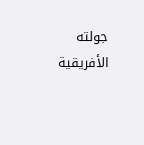جولته الأفريقية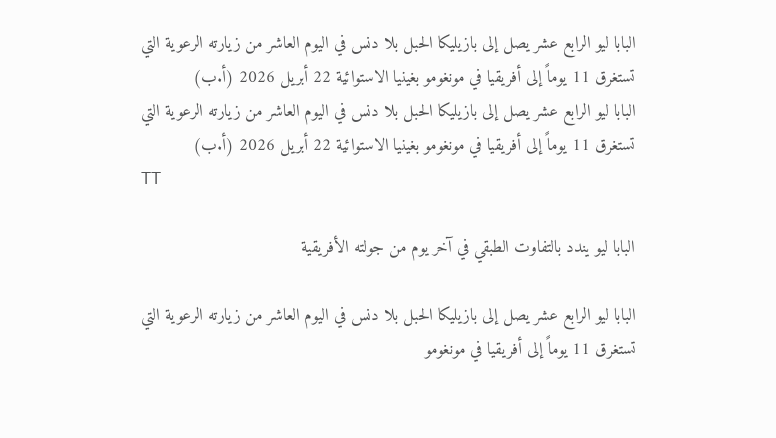البابا ليو الرابع عشر يصل إلى بازيليكا الحبل بلا دنس في اليوم العاشر من زيارته الرعوية التي تستغرق 11 يوماً إلى أفريقيا في مونغومو بغينيا الاستوائية 22 أبريل 2026 (أ.ب)
البابا ليو الرابع عشر يصل إلى بازيليكا الحبل بلا دنس في اليوم العاشر من زيارته الرعوية التي تستغرق 11 يوماً إلى أفريقيا في مونغومو بغينيا الاستوائية 22 أبريل 2026 (أ.ب)
TT

البابا ليو يندد بالتفاوت الطبقي في آخر يوم من جولته الأفريقية

البابا ليو الرابع عشر يصل إلى بازيليكا الحبل بلا دنس في اليوم العاشر من زيارته الرعوية التي تستغرق 11 يوماً إلى أفريقيا في مونغومو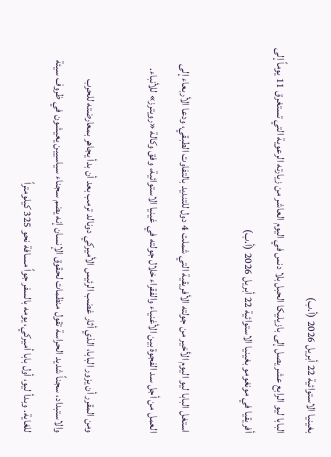بغينيا الاستوائية 22 أبريل 2026 (أ.ب)
البابا ليو الرابع عشر يصل إلى بازيليكا الحبل بلا دنس في اليوم العاشر من زيارته الرعوية التي تستغرق 11 يوماً إلى أفريقيا في مونغومو بغينيا الاستوائية 22 أبريل 2026 (أ.ب)

استغل البابا ليو اليوم الأخير من جولته الأفريقية التي شملت 4 دول للتنديد بالتفاوت الطبقي، ودعا الأربعاء إلى العمل من أجل سد الفجوة بين الأغنياء والفقراء خلال جولته في غينيا الاستوائية، وفق وكالة «رويترز» للأنباء.

ومن المقرر أن يزور البابا، الذي أثار غضب الرئيس الأميركي دونالد ترمب بعد أن بدأ يجاهر بمعارضته للحرب والاستبداد، سجناً شديد الحراسة تقول منظمات لحقوق الإنسان إنه يضم سجناء سياسيين يعيشون في ظروف سيئة للغاية. وبدأ ليو، أول بابا أميركي، يومه بالسفر جواً مسافة نحو 325 كيلومتراً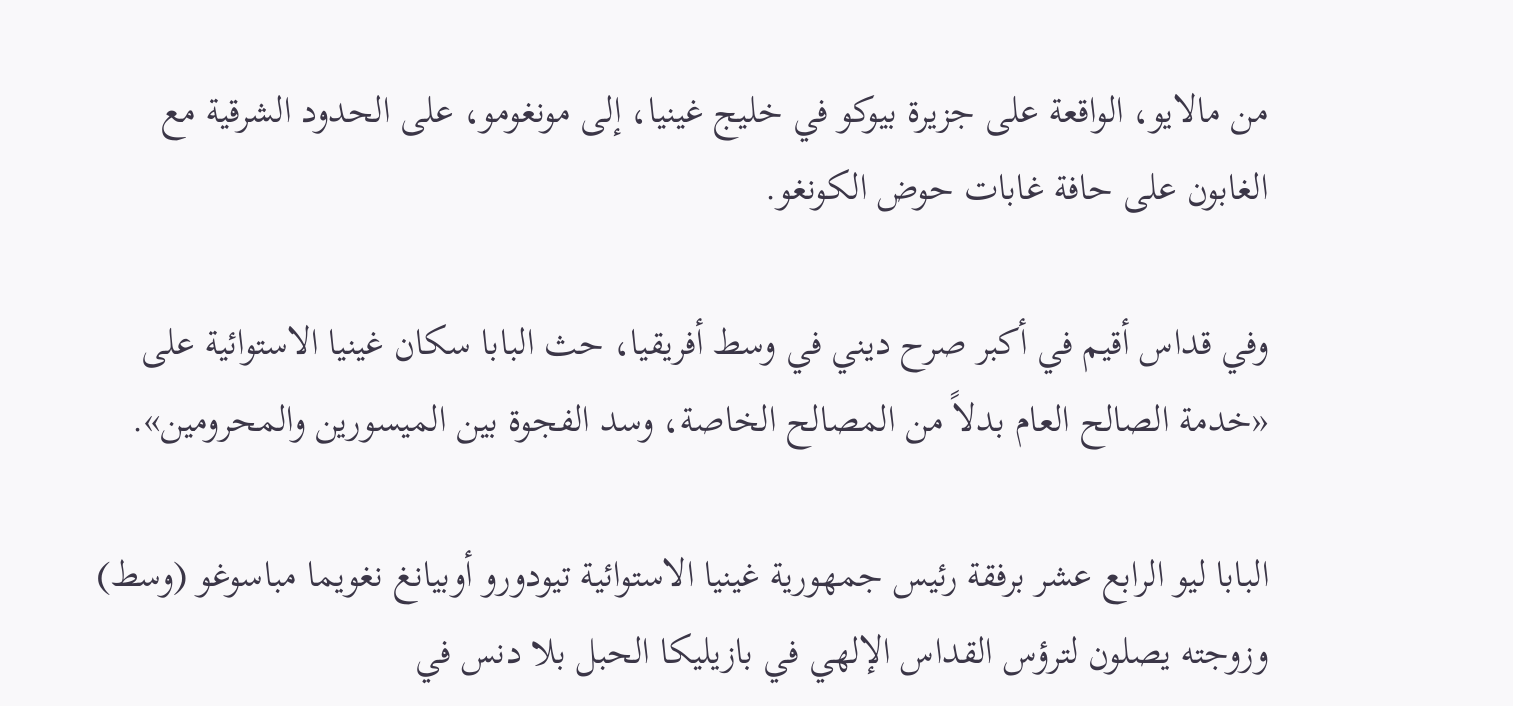من مالايو، الواقعة على جزيرة بيوكو في خليج غينيا، إلى مونغومو، على الحدود الشرقية مع الغابون على حافة غابات حوض الكونغو.

وفي قداس أقيم في أكبر صرح ديني في وسط أفريقيا، حث البابا سكان غينيا الاستوائية على «خدمة الصالح العام بدلاً من المصالح الخاصة، وسد الفجوة بين الميسورين والمحرومين».

البابا ليو الرابع عشر برفقة رئيس جمهورية غينيا الاستوائية تيودورو أوبيانغ نغويما مباسوغو (وسط) وزوجته يصلون لترؤس القداس الإلهي في بازيليكا الحبل بلا دنس في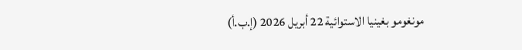مونغومو بغينيا الاستوائية 22 أبريل 2026 (إ.ب.أ)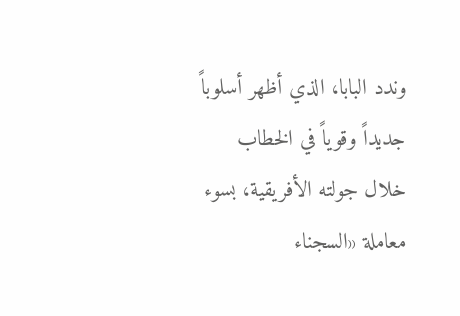وندد البابا، الذي أظهر أسلوباً جديداً وقوياً في الخطاب خلال جولته الأفريقية، بسوء معاملة «السجناء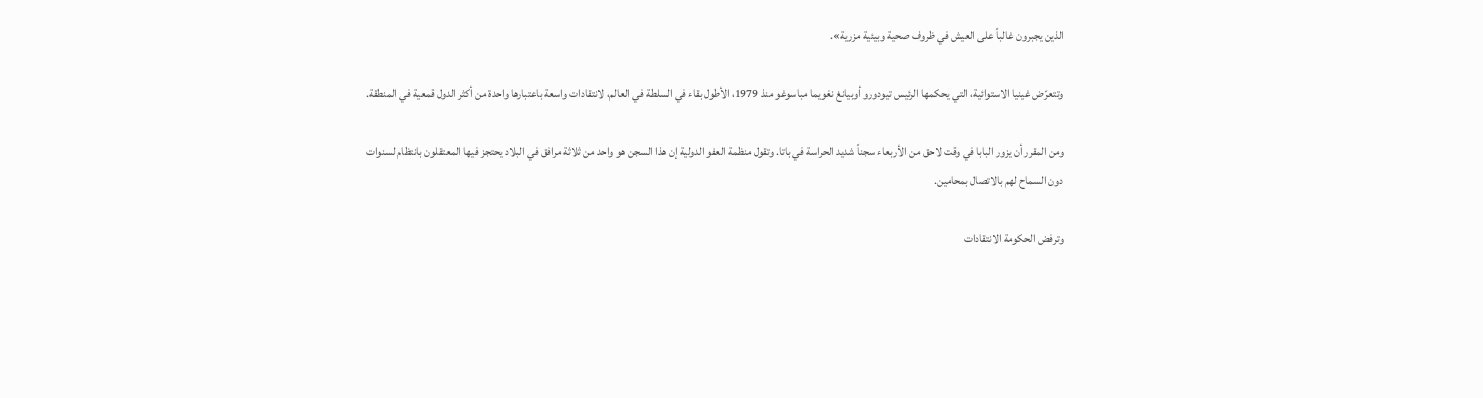الذين يجبرون غالباً على العيش في ظروف صحية وبيئية مزرية».

وتتعرّض غينيا الاستوائية، التي يحكمها الرئيس تيودورو أوبيانغ نغويما مباسوغو منذ 1979، الأطول بقاء في السلطة في العالم، لانتقادات واسعة باعتبارها واحدة من أكثر الدول قمعية في المنطقة.

ومن المقرر أن يزور البابا في وقت لاحق من الأربعاء سجناً شديد الحراسة في باتا. وتقول منظمة العفو الدولية إن هذا السجن هو واحد من ثلاثة مرافق في البلاد يحتجز فيها المعتقلون بانتظام لسنوات دون السماح لهم بالاتصال بمحامين.

وترفض الحكومة الانتقادات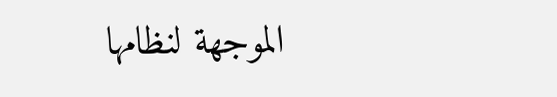الموجهة لنظامها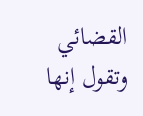القضائي وتقول إنها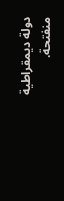دولة ديمقراطية منفتحة.